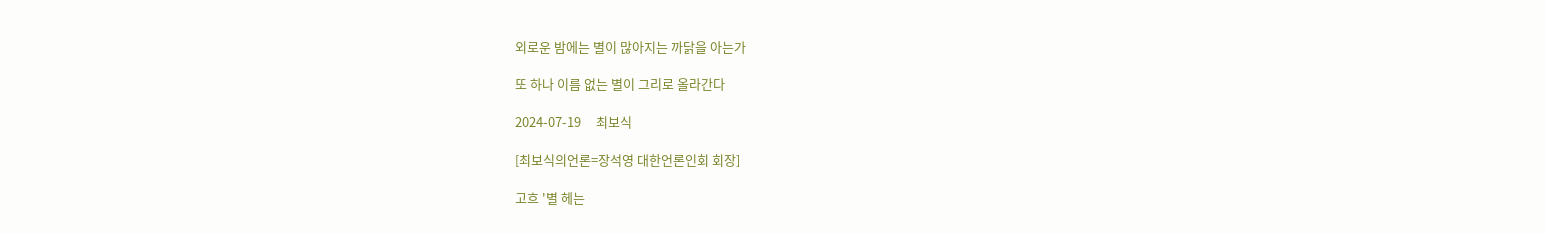외로운 밤에는 별이 많아지는 까닭을 아는가

또 하나 이름 없는 별이 그리로 올라간다

2024-07-19     최보식

[최보식의언론=장석영 대한언론인회 회장]

고흐 '별 헤는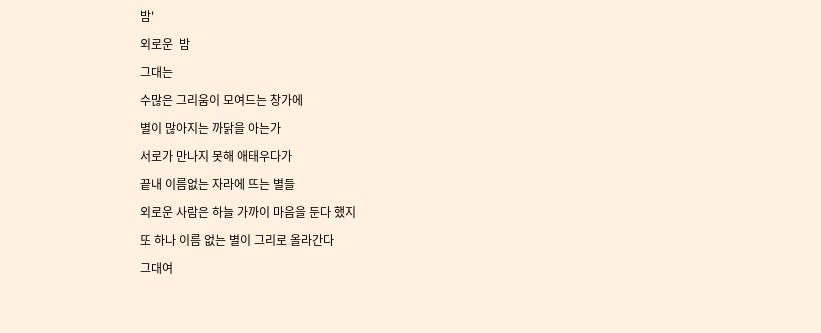밤'

외로운  밤

그대는

수많은 그리움이 모여드는 창가에

별이 많아지는 까닭을 아는가

서로가 만나지 못해 애태우다가

끝내 이름없는 자라에 뜨는 별들

외로운 사람은 하늘 가까이 마음을 둔다 했지

또 하나 이름 없는 별이 그리로 올라간다

그대여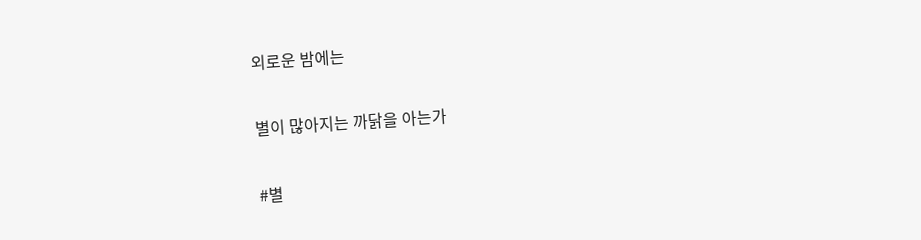외로운 밤에는

별이 많아지는 까닭을 아는가

#별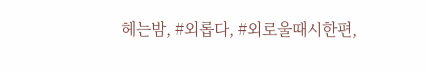헤는밤, #외롭다, #외로울때시한편,